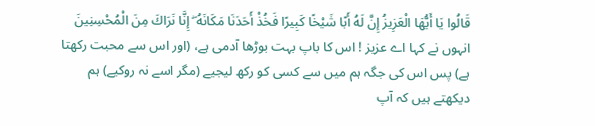قَالُوا يَا أَيُّهَا الْعَزِيزُ إِنَّ لَهُ أَبًا شَيْخًا كَبِيرًا فَخُذْ أَحَدَنَا مَكَانَهُ ۖ إِنَّا نَرَاكَ مِنَ الْمُحْسِنِينَ
انہوں نے کہا اے عزیز ! اس کا باپ بہت بوڑھا آدمی ہے، (اور اس سے محبت رکھتا ہے) پس اس کی جگہ ہم میں سے کسی کو رکھ لیجیے (مگر اسے نہ روکیے) ہم دیکھتے ہیں کہ آپ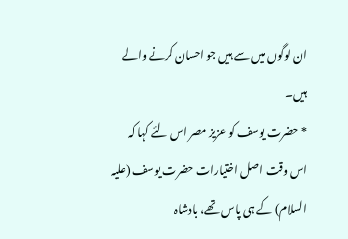ان لوگوں میں سے ہیں جو احسان کرنے والے ہیں۔
* حضرت یوسف کو عزیز مصر اس لئے کہا کہ اس وقت اصل اختیارات حضرت یوسف (عليہ السلام) کے ہی پاس تھے، بادشاہ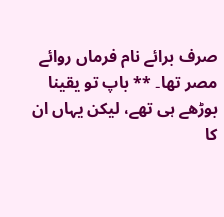صرف برائے نام فرماں روائے مصر تھا۔ ** باپ تو یقینا بوڑھے ہی تھے، لیکن یہاں ان کا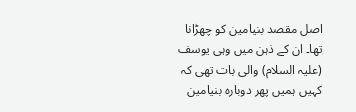اصل مقصد بنیامین کو چھڑانا تھا۔ ان کے ذہن میں وہی یوسف (عليہ السلام) والی بات تھی کہ کہیں ہمیں پھر دوبارہ بنیامین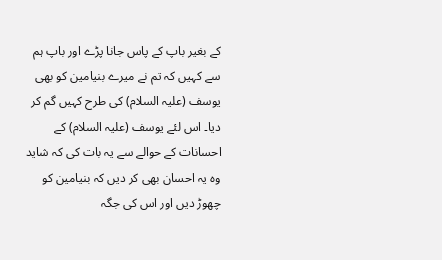کے بغیر باپ کے پاس جانا پڑے اور باپ ہم سے کہیں کہ تم نے میرے بنیامین کو بھی یوسف (عليہ السلام) کی طرح کہیں گم کر دیا۔ اس لئے یوسف (عليہ السلام) کے احسانات کے حوالے سے یہ بات کی کہ شاید وہ یہ احسان بھی کر دیں کہ بنیامین کو چھوڑ دیں اور اس کی جگہ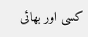کسی اور بھائی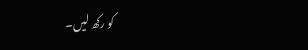کو رکھ لیں۔